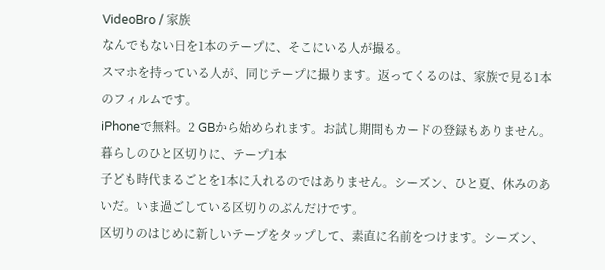VideoBro / 家族
なんでもない日を1本のテープに、そこにいる人が撮る。
スマホを持っている人が、同じテープに撮ります。返ってくるのは、家族で見る1本のフィルムです。
iPhoneで無料。2 GBから始められます。お試し期間もカードの登録もありません。
暮らしのひと区切りに、テープ1本
子ども時代まるごとを1本に入れるのではありません。シーズン、ひと夏、休みのあいだ。いま過ごしている区切りのぶんだけです。
区切りのはじめに新しいテープをタップして、素直に名前をつけます。シーズン、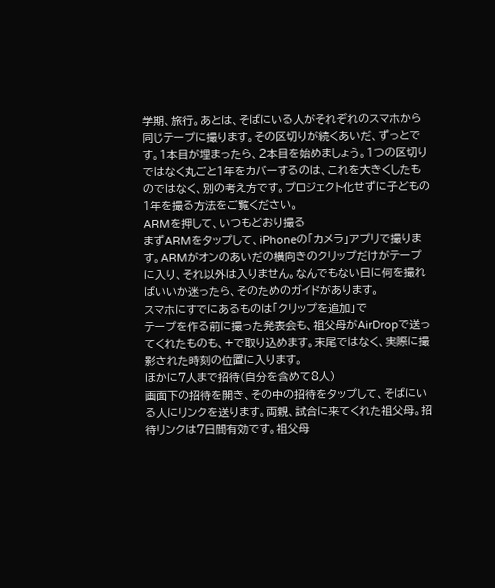学期、旅行。あとは、そばにいる人がそれぞれのスマホから同じテープに撮ります。その区切りが続くあいだ、ずっとです。1本目が埋まったら、2本目を始めましょう。1つの区切りではなく丸ごと1年をカバーするのは、これを大きくしたものではなく、別の考え方です。プロジェクト化せずに子どもの1年を撮る方法をご覧ください。
ARMを押して、いつもどおり撮る
まずARMをタップして、iPhoneの「カメラ」アプリで撮ります。ARMがオンのあいだの横向きのクリップだけがテープに入り、それ以外は入りません。なんでもない日に何を撮ればいいか迷ったら、そのためのガイドがあります。
スマホにすでにあるものは「クリップを追加」で
テープを作る前に撮った発表会も、祖父母がAirDropで送ってくれたものも、+で取り込めます。末尾ではなく、実際に撮影された時刻の位置に入ります。
ほかに7人まで招待(自分を含めて8人)
画面下の招待を開き、その中の招待をタップして、そばにいる人にリンクを送ります。両親、試合に来てくれた祖父母。招待リンクは7日間有効です。祖父母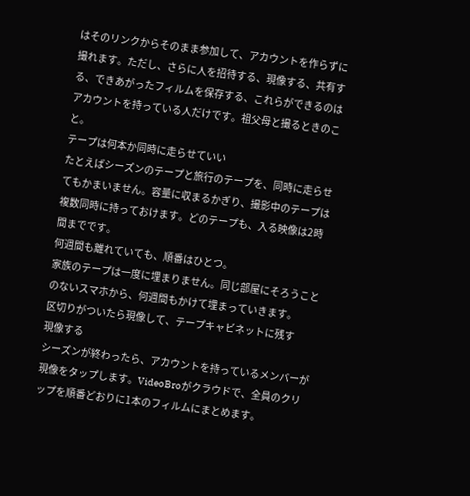はそのリンクからそのまま参加して、アカウントを作らずに撮れます。ただし、さらに人を招待する、現像する、共有する、できあがったフィルムを保存する、これらができるのはアカウントを持っている人だけです。祖父母と撮るときのこと。
テープは何本か同時に走らせていい
たとえばシーズンのテープと旅行のテープを、同時に走らせてもかまいません。容量に収まるかぎり、撮影中のテープは複数同時に持っておけます。どのテープも、入る映像は2時間までです。
何週間も離れていても、順番はひとつ。
家族のテープは一度に埋まりません。同じ部屋にそろうことのないスマホから、何週間もかけて埋まっていきます。
区切りがついたら現像して、テープキャビネットに残す
現像する
シーズンが終わったら、アカウントを持っているメンバーが現像をタップします。VideoBroがクラウドで、全員のクリップを順番どおりに1本のフィルムにまとめます。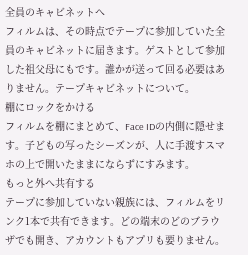全員のキャビネットへ
フィルムは、その時点でテープに参加していた全員のキャビネットに届きます。ゲストとして参加した祖父母にもです。誰かが送って回る必要はありません。テープキャビネットについて。
棚にロックをかける
フィルムを棚にまとめて、Face IDの内側に隠せます。子どもの写ったシーズンが、人に手渡すスマホの上で開いたままにならずにすみます。
もっと外へ共有する
テープに参加していない親族には、フィルムをリンク1本で共有できます。どの端末のどのブラウザでも開き、アカウントもアプリも要りません。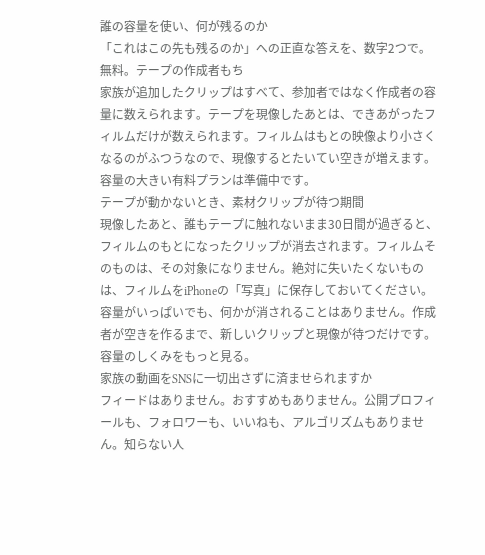誰の容量を使い、何が残るのか
「これはこの先も残るのか」への正直な答えを、数字2つで。
無料。テープの作成者もち
家族が追加したクリップはすべて、参加者ではなく作成者の容量に数えられます。テープを現像したあとは、できあがったフィルムだけが数えられます。フィルムはもとの映像より小さくなるのがふつうなので、現像するとたいてい空きが増えます。容量の大きい有料プランは準備中です。
テープが動かないとき、素材クリップが待つ期間
現像したあと、誰もテープに触れないまま30日間が過ぎると、フィルムのもとになったクリップが消去されます。フィルムそのものは、その対象になりません。絶対に失いたくないものは、フィルムをiPhoneの「写真」に保存しておいてください。
容量がいっぱいでも、何かが消されることはありません。作成者が空きを作るまで、新しいクリップと現像が待つだけです。容量のしくみをもっと見る。
家族の動画をSNSに一切出さずに済ませられますか
フィードはありません。おすすめもありません。公開プロフィールも、フォロワーも、いいねも、アルゴリズムもありません。知らない人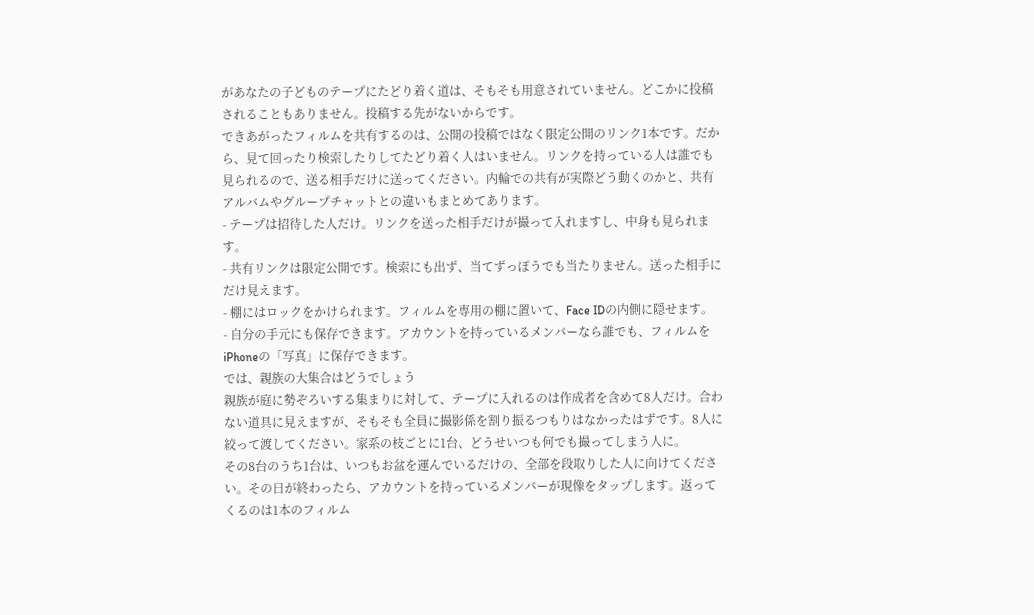があなたの子どものテープにたどり着く道は、そもそも用意されていません。どこかに投稿されることもありません。投稿する先がないからです。
できあがったフィルムを共有するのは、公開の投稿ではなく限定公開のリンク1本です。だから、見て回ったり検索したりしてたどり着く人はいません。リンクを持っている人は誰でも見られるので、送る相手だけに送ってください。内輪での共有が実際どう動くのかと、共有アルバムやグループチャットとの違いもまとめてあります。
- テープは招待した人だけ。リンクを送った相手だけが撮って入れますし、中身も見られます。
- 共有リンクは限定公開です。検索にも出ず、当てずっぽうでも当たりません。送った相手にだけ見えます。
- 棚にはロックをかけられます。フィルムを専用の棚に置いて、Face IDの内側に隠せます。
- 自分の手元にも保存できます。アカウントを持っているメンバーなら誰でも、フィルムをiPhoneの「写真」に保存できます。
では、親族の大集合はどうでしょう
親族が庭に勢ぞろいする集まりに対して、テープに入れるのは作成者を含めて8人だけ。合わない道具に見えますが、そもそも全員に撮影係を割り振るつもりはなかったはずです。8人に絞って渡してください。家系の枝ごとに1台、どうせいつも何でも撮ってしまう人に。
その8台のうち1台は、いつもお盆を運んでいるだけの、全部を段取りした人に向けてください。その日が終わったら、アカウントを持っているメンバーが現像をタップします。返ってくるのは1本のフィルム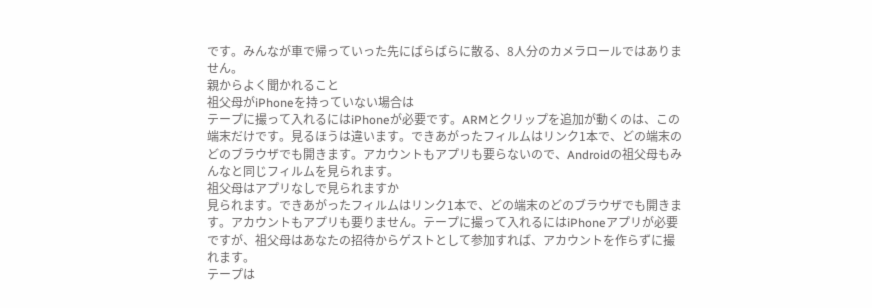です。みんなが車で帰っていった先にばらばらに散る、8人分のカメラロールではありません。
親からよく聞かれること
祖父母がiPhoneを持っていない場合は
テープに撮って入れるにはiPhoneが必要です。ARMとクリップを追加が動くのは、この端末だけです。見るほうは違います。できあがったフィルムはリンク1本で、どの端末のどのブラウザでも開きます。アカウントもアプリも要らないので、Androidの祖父母もみんなと同じフィルムを見られます。
祖父母はアプリなしで見られますか
見られます。できあがったフィルムはリンク1本で、どの端末のどのブラウザでも開きます。アカウントもアプリも要りません。テープに撮って入れるにはiPhoneアプリが必要ですが、祖父母はあなたの招待からゲストとして参加すれば、アカウントを作らずに撮れます。
テープは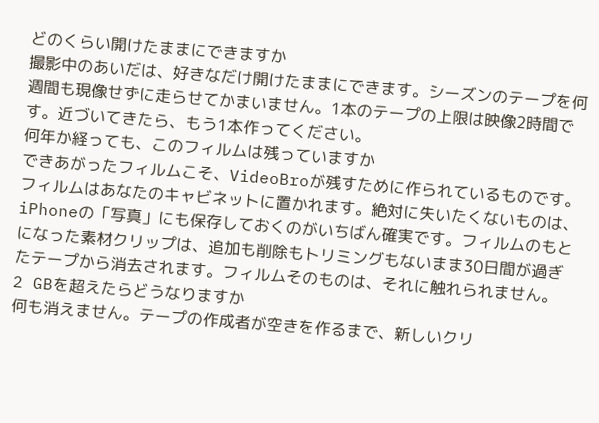どのくらい開けたままにできますか
撮影中のあいだは、好きなだけ開けたままにできます。シーズンのテープを何週間も現像せずに走らせてかまいません。1本のテープの上限は映像2時間です。近づいてきたら、もう1本作ってください。
何年か経っても、このフィルムは残っていますか
できあがったフィルムこそ、VideoBroが残すために作られているものです。フィルムはあなたのキャビネットに置かれます。絶対に失いたくないものは、iPhoneの「写真」にも保存しておくのがいちばん確実です。フィルムのもとになった素材クリップは、追加も削除もトリミングもないまま30日間が過ぎたテープから消去されます。フィルムそのものは、それに触れられません。
2 GBを超えたらどうなりますか
何も消えません。テープの作成者が空きを作るまで、新しいクリ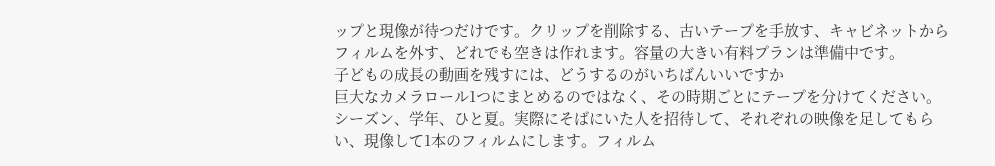ップと現像が待つだけです。クリップを削除する、古いテープを手放す、キャビネットからフィルムを外す、どれでも空きは作れます。容量の大きい有料プランは準備中です。
子どもの成長の動画を残すには、どうするのがいちばんいいですか
巨大なカメラロール1つにまとめるのではなく、その時期ごとにテープを分けてください。シーズン、学年、ひと夏。実際にそばにいた人を招待して、それぞれの映像を足してもらい、現像して1本のフィルムにします。フィルム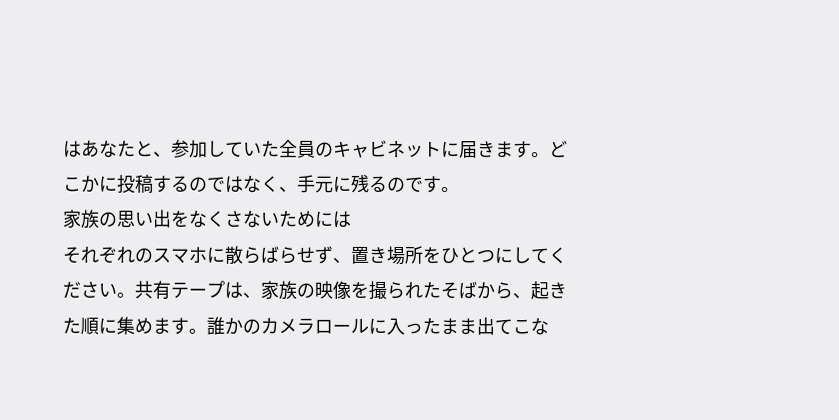はあなたと、参加していた全員のキャビネットに届きます。どこかに投稿するのではなく、手元に残るのです。
家族の思い出をなくさないためには
それぞれのスマホに散らばらせず、置き場所をひとつにしてください。共有テープは、家族の映像を撮られたそばから、起きた順に集めます。誰かのカメラロールに入ったまま出てこな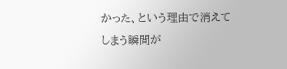かった、という理由で消えてしまう瞬間が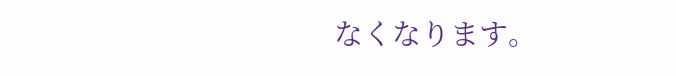なくなります。